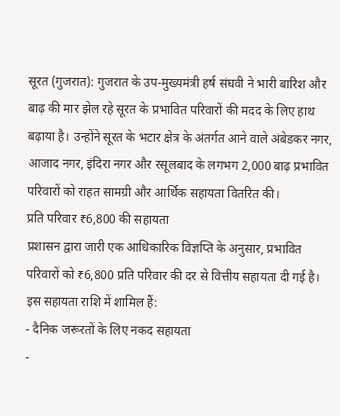सूरत (गुजरात): गुजरात के उप-मुख्यमंत्री हर्ष संघवी ने भारी बारिश और बाढ़ की मार झेल रहे सूरत के प्रभावित परिवारों की मदद के लिए हाथ बढ़ाया है। उन्होंने सूरत के भटार क्षेत्र के अंतर्गत आने वाले अंबेडकर नगर, आजाद नगर, इंदिरा नगर और रसूलबाद के लगभग 2,000 बाढ़ प्रभावित परिवारों को राहत सामग्री और आर्थिक सहायता वितरित की।
प्रति परिवार ₹6,800 की सहायता
प्रशासन द्वारा जारी एक आधिकारिक विज्ञप्ति के अनुसार, प्रभावित परिवारों को ₹6,800 प्रति परिवार की दर से वित्तीय सहायता दी गई है। इस सहायता राशि में शामिल हैं:
- दैनिक जरूरतों के लिए नकद सहायता
-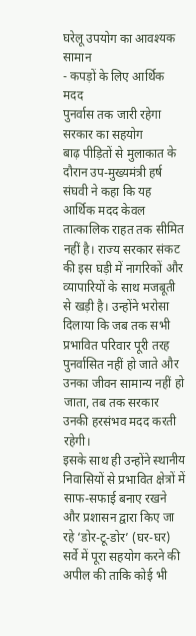घरेलू उपयोग का आवश्यक सामान
- कपड़ों के लिए आर्थिक मदद
पुनर्वास तक जारी रहेगा सरकार का सहयोग
बाढ़ पीड़ितों से मुलाकात के दौरान उप-मुख्यमंत्री हर्ष संघवी ने कहा कि यह आर्थिक मदद केवल तात्कालिक राहत तक सीमित नहीं है। राज्य सरकार संकट की इस घड़ी में नागरिकों और व्यापारियों के साथ मजबूती से खड़ी है। उन्होंने भरोसा दिलाया कि जब तक सभी प्रभावित परिवार पूरी तरह पुनर्वासित नहीं हो जाते और उनका जीवन सामान्य नहीं हो जाता, तब तक सरकार उनकी हरसंभव मदद करती रहेगी।
इसके साथ ही उन्होंने स्थानीय निवासियों से प्रभावित क्षेत्रों में साफ-सफाई बनाए रखने और प्रशासन द्वारा किए जा रहे ‘डोर-टू-डोर’ (घर-घर) सर्वे में पूरा सहयोग करने की अपील की ताकि कोई भी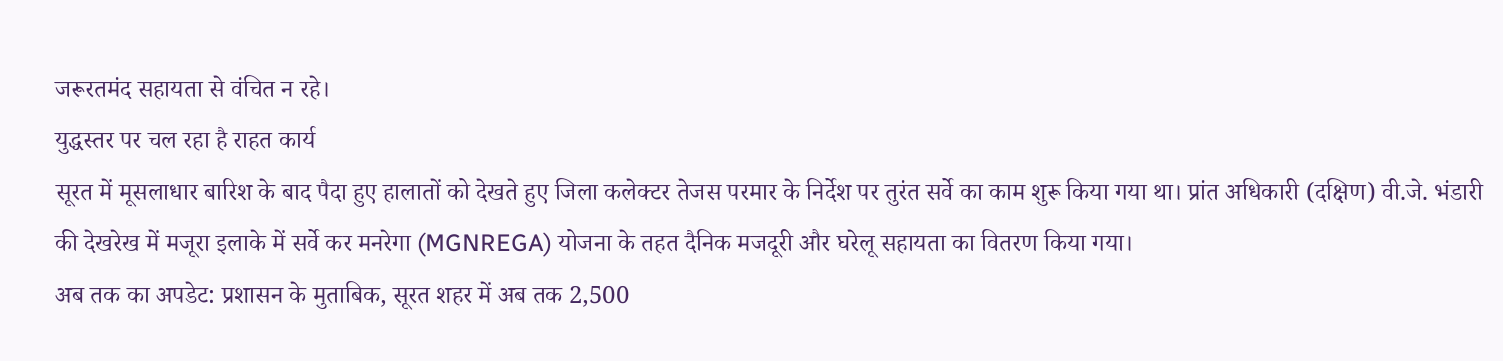जरूरतमंद सहायता से वंचित न रहे।
युद्धस्तर पर चल रहा है राहत कार्य
सूरत में मूसलाधार बारिश के बाद पैदा हुए हालातों को देखते हुए जिला कलेक्टर तेजस परमार के निर्देश पर तुरंत सर्वे का काम शुरू किया गया था। प्रांत अधिकारी (दक्षिण) वी.जे. भंडारी की देखरेख में मजूरा इलाके में सर्वे कर मनरेगा (MGNREGA) योजना के तहत दैनिक मजदूरी और घरेलू सहायता का वितरण किया गया।
अब तक का अपडेट: प्रशासन के मुताबिक, सूरत शहर में अब तक 2,500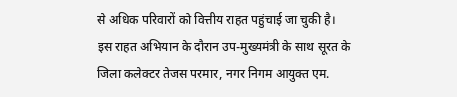से अधिक परिवारों को वित्तीय राहत पहुंचाई जा चुकी है।
इस राहत अभियान के दौरान उप-मुख्यमंत्री के साथ सूरत के जिला कलेक्टर तेजस परमार, नगर निगम आयुक्त एम.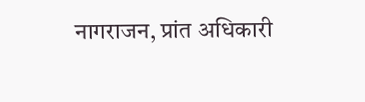नागराजन, प्रांत अधिकारी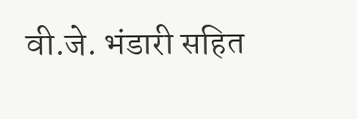वी.जे. भंडारी सहित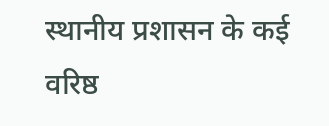स्थानीय प्रशासन के कई वरिष्ठ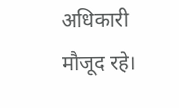अधिकारी मौजूद रहे।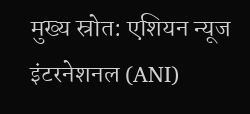मुख्य स्रोत: एशियन न्यूज इंटरनेशनल (ANI)